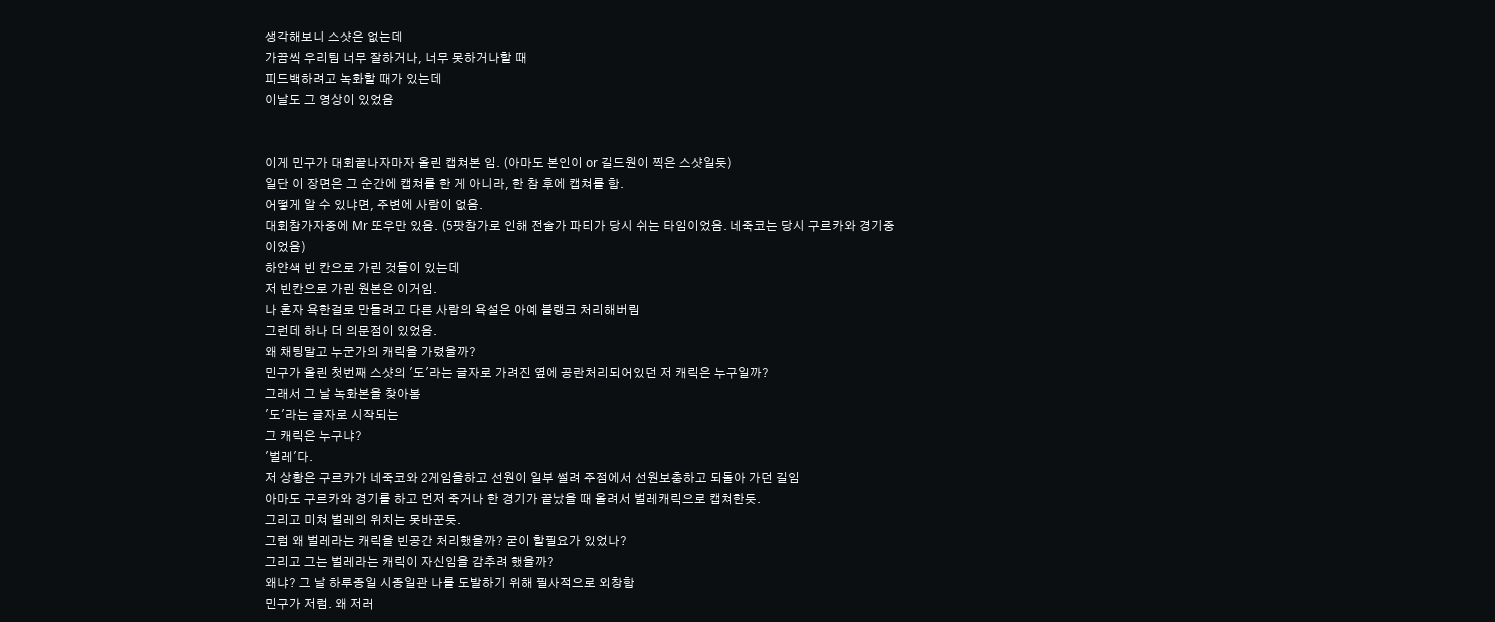생각해보니 스샷은 없는데
가끔씩 우리팀 너무 잘하거나, 너무 못하거나할 때
피드백하려고 녹화할 때가 있는데
이날도 그 영상이 있었음


이게 민구가 대회끝나자마자 올린 캡쳐본 임. (아마도 본인이 or 길드원이 찍은 스샷일듯)
일단 이 장면은 그 순간에 캡쳐를 한 게 아니라, 한 참 후에 캡쳐를 함.
어떻게 알 수 있냐면, 주변에 사람이 없음.
대회참가자중에 Mr 또우만 있음. (5팟참가로 인해 전술가 파티가 당시 쉬는 타임이었음. 네죽코는 당시 구르카와 경기중이었음)
하얀색 빈 칸으로 가린 것들이 있는데
저 빈칸으로 가린 원본은 이거임.
나 혼자 욕한걸로 만들려고 다른 사람의 욕설은 아예 블랭크 처리해버림
그런데 하나 더 의문점이 있었음.
왜 채팅말고 누군가의 캐릭을 가렸을까?
민구가 올린 첫번째 스샷의 '도'라는 글자로 가려진 옆에 공란처리되어있던 저 캐릭은 누구일까?
그래서 그 날 녹화본을 찾아봄
'도'라는 글자로 시작되는
그 캐릭은 누구냐?
'벌레'다.
저 상황은 구르카가 네죽코와 2게임을하고 선원이 일부 썰려 주점에서 선원보충하고 되돌아 가던 길임
아마도 구르카와 경기를 하고 먼저 죽거나 한 경기가 끝났을 때 올려서 벌레캐릭으로 캡쳐한듯.
그리고 미쳐 벌레의 위치는 못바꾼듯.
그럼 왜 벌레라는 캐릭을 빈공간 처리했을까? 굳이 할필요가 있었나?
그리고 그는 벌레라는 캐릭이 자신임을 감추려 했을까?
왜냐? 그 날 하루종일 시종일관 나를 도발하기 위해 필사적으로 외창함
민구가 저럼. 왜 저러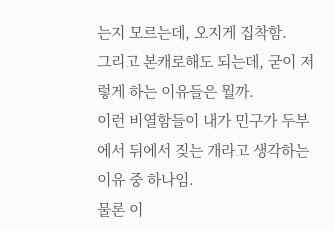는지 모르는데, 오지게 집착함.
그리고 본캐로해도 되는데, 굳이 저렇게 하는 이유들은 뭘까.
이런 비열함들이 내가 민구가 두부에서 뒤에서 짖는 개라고 생각하는 이유 중 하나임.
물론 이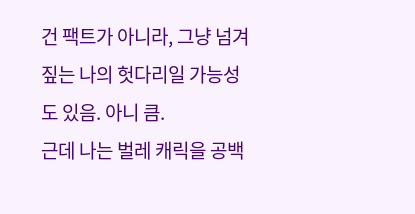건 팩트가 아니라, 그냥 넘겨짚는 나의 헛다리일 가능성도 있음. 아니 큼.
근데 나는 벌레 캐릭을 공백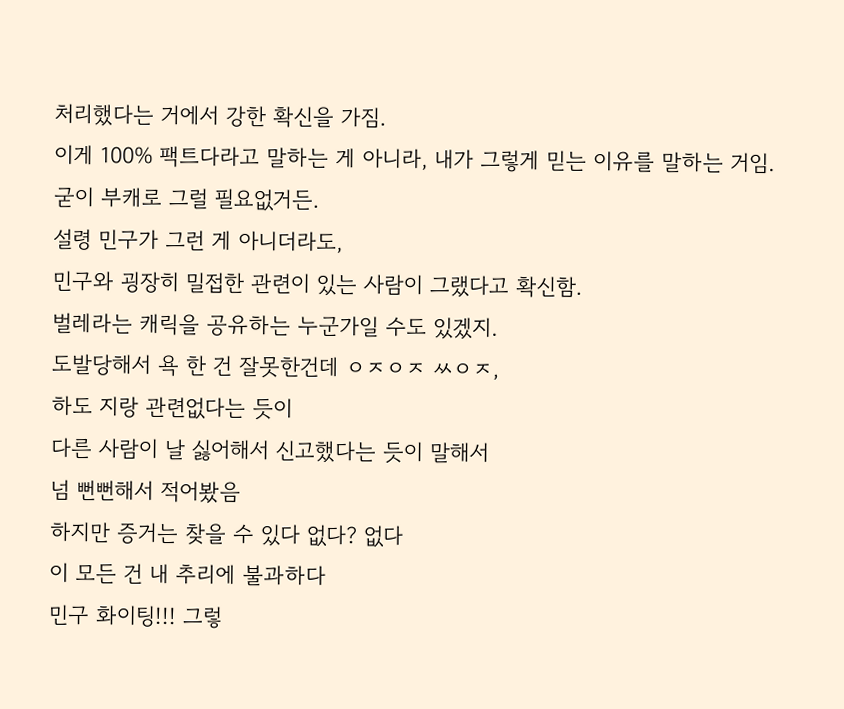처리했다는 거에서 강한 확신을 가짐.
이게 100% 팩트다라고 말하는 게 아니라, 내가 그렇게 믿는 이유를 말하는 거임.
굳이 부캐로 그럴 필요없거든.
설령 민구가 그런 게 아니더라도,
민구와 굉장히 밀접한 관련이 있는 사람이 그랬다고 확신함.
벌레라는 캐릭을 공유하는 누군가일 수도 있겠지.
도발당해서 욕 한 건 잘못한건데 ㅇㅈㅇㅈ ㅆㅇㅈ,
하도 지랑 관련없다는 듯이
다른 사람이 날 싫어해서 신고했다는 듯이 말해서
넘 뻔뻔해서 적어봤음
하지만 증거는 찾을 수 있다 없다? 없다
이 모든 건 내 추리에 불과하다
민구 화이팅!!! 그렇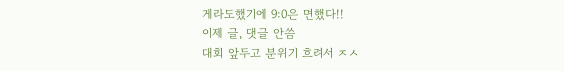게라도했기에 9:0은 면했다!!
이제 글, 댓글 안씀
대회 앞두고 분위기 흐려서 ㅈㅅ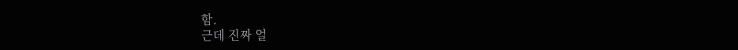함.
근데 진짜 얼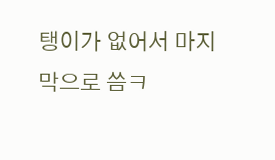탱이가 없어서 마지막으로 씀ㅋ